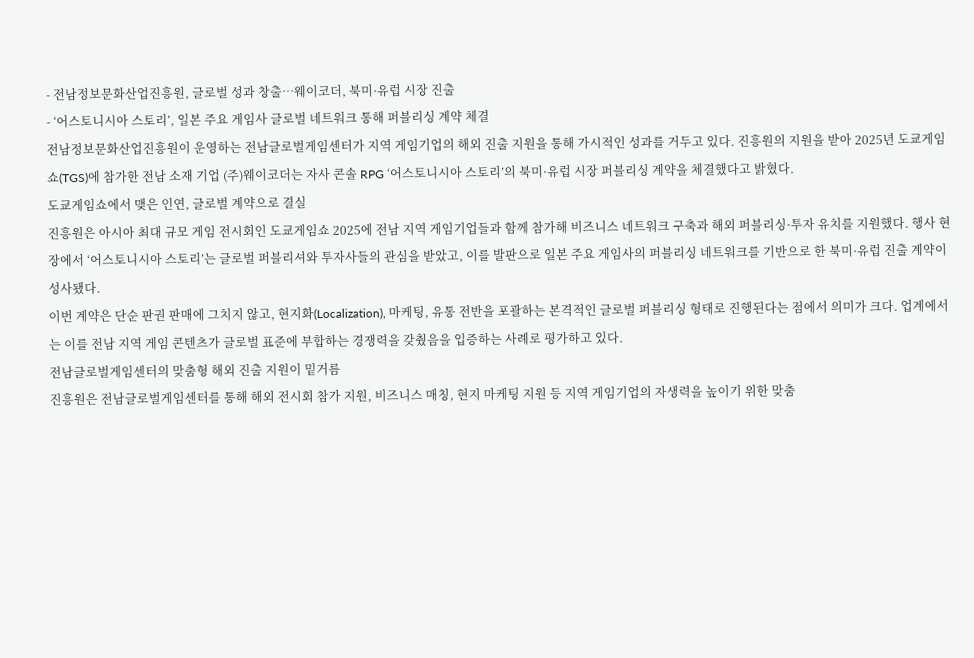- 전남정보문화산업진흥원, 글로벌 성과 창출…웨이코더, 북미·유럽 시장 진출
- ‘어스토니시아 스토리’, 일본 주요 게임사 글로벌 네트워크 통해 퍼블리싱 계약 체결
전남정보문화산업진흥원이 운영하는 전남글로벌게임센터가 지역 게임기업의 해외 진출 지원을 통해 가시적인 성과를 거두고 있다. 진흥원의 지원을 받아 2025년 도쿄게임쇼(TGS)에 참가한 전남 소재 기업 (주)웨이코더는 자사 콘솔 RPG ‘어스토니시아 스토리’의 북미·유럽 시장 퍼블리싱 계약을 체결했다고 밝혔다.
도쿄게임쇼에서 맺은 인연, 글로벌 계약으로 결실
진흥원은 아시아 최대 규모 게임 전시회인 도쿄게임쇼 2025에 전남 지역 게임기업들과 함께 참가해 비즈니스 네트워크 구축과 해외 퍼블리싱·투자 유치를 지원했다. 행사 현장에서 ‘어스토니시아 스토리’는 글로벌 퍼블리셔와 투자사들의 관심을 받았고, 이를 발판으로 일본 주요 게임사의 퍼블리싱 네트워크를 기반으로 한 북미·유럽 진출 계약이 성사됐다.
이번 계약은 단순 판권 판매에 그치지 않고, 현지화(Localization), 마케팅, 유통 전반을 포괄하는 본격적인 글로벌 퍼블리싱 형태로 진행된다는 점에서 의미가 크다. 업계에서는 이를 전남 지역 게임 콘텐츠가 글로벌 표준에 부합하는 경쟁력을 갖췄음을 입증하는 사례로 평가하고 있다.
전남글로벌게임센터의 맞춤형 해외 진출 지원이 밑거름
진흥원은 전남글로벌게임센터를 통해 해외 전시회 참가 지원, 비즈니스 매칭, 현지 마케팅 지원 등 지역 게임기업의 자생력을 높이기 위한 맞춤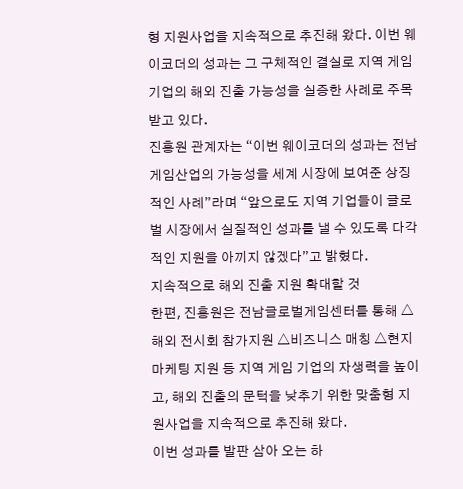형 지원사업을 지속적으로 추진해 왔다. 이번 웨이코더의 성과는 그 구체적인 결실로 지역 게임기업의 해외 진출 가능성을 실증한 사례로 주목받고 있다.
진흥원 관계자는 “이번 웨이코더의 성과는 전남 게임산업의 가능성을 세계 시장에 보여준 상징적인 사례”라며 “앞으로도 지역 기업들이 글로벌 시장에서 실질적인 성과를 낼 수 있도록 다각적인 지원을 아끼지 않겠다”고 밝혔다.
지속적으로 해외 진출 지원 확대할 것
한편, 진흥원은 전남글로벌게임센터를 통해 △해외 전시회 참가지원 △비즈니스 매칭 △현지 마케팅 지원 등 지역 게임 기업의 자생력을 높이고, 해외 진출의 문턱을 낮추기 위한 맞춤형 지원사업을 지속적으로 추진해 왔다.
이번 성과를 발판 삼아 오는 하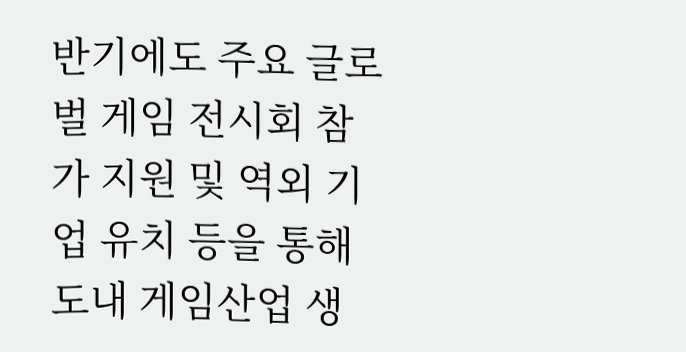반기에도 주요 글로벌 게임 전시회 참가 지원 및 역외 기업 유치 등을 통해 도내 게임산업 생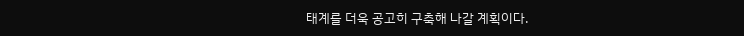태계를 더욱 공고히 구축해 나갈 계획이다.